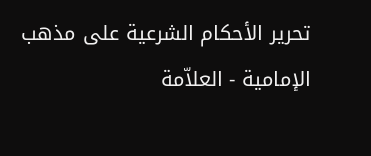تحرير الأحكام الشرعية على مذهب الإمامية - العلاّمة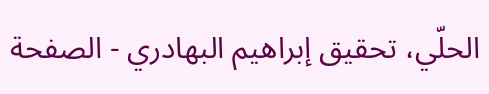الحلّي، تحقيق إبراهيم البهادري - الصفحة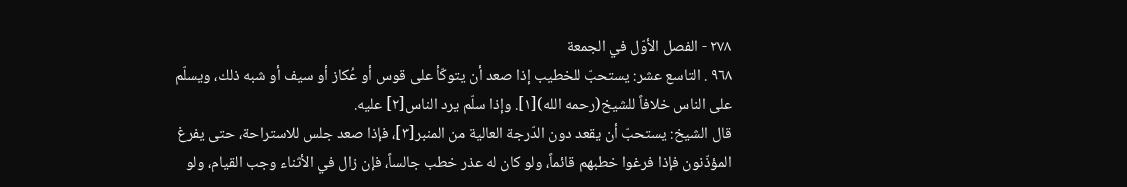٢٧٨ - الفصل الأوّل في الجمعة
٩٦٨ . التاسع عشر: يستحبّ للخطيب إذا صعد أن يتوكّأ على قوس أو عُكاز أو سيف أو شبه ذلك، ويسلّم على الناس خلافاً للشيخ(رحمه الله)[١]. وإذا سلّم يرد الناس[٢] عليه.
قال الشيخ: يستحبّ أن يقعد دون الدّرجة العالية من المنبر[٣]، فإذا صعد جلس للاستراحة، حتى يفرغ المؤذّنون فإذا فرغوا خطبهم قائماً، ولو كان له عذر خطب جالساً، فإن زال في الأثناء وجب القيام، ولو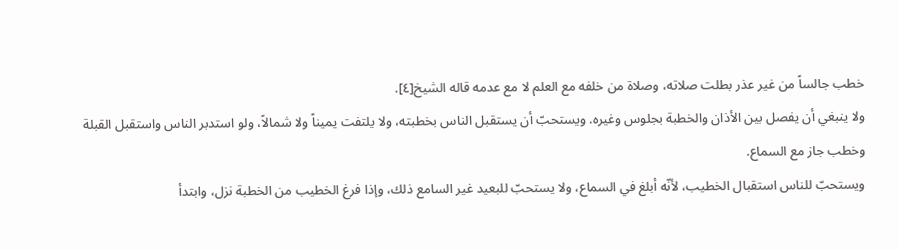خطب جالساً من غير عذر بطلت صلاته، وصلاة من خلفه مع العلم لا مع عدمه قاله الشيخ[٤].
ولا ينبغي أن يفصل بين الأذان والخطبة بجلوس وغيره. ويستحبّ أن يستقبل الناس بخطبته، ولا يلتفت يميناً ولا شمالاً، ولو استدبر الناس واستقبل القبلة وخطب جاز مع السماع.
ويستحبّ للناس استقبال الخطيب، لأنّه أبلغ في السماع، ولا يستحبّ للبعيد غير السامع ذلك، وإذا فرغ الخطيب من الخطبة نزل، وابتدأ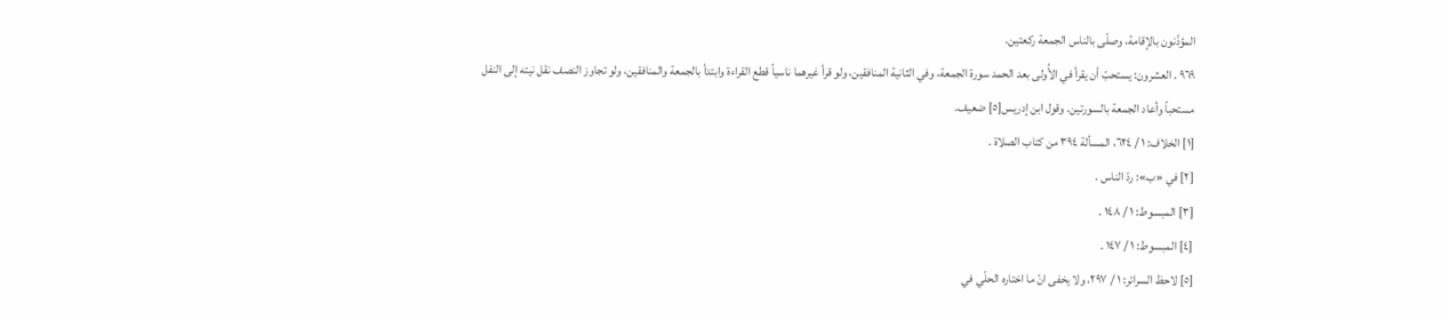المؤذّنون بالإقامة، وصلّى بالناس الجمعة ركعتين.
٩٦٩ . العشرون: يستحبّ أن يقرأ في الأُولى بعد الحمد سورة الجمعة، وفي الثانية المنافقين، ولو قرأ غيرهما ناسياً قطع القراءة وابتدأ بالجمعة والمنافقين، ولو تجاوز النصف نقل نيته إلى النفل مستحباً وأعاد الجمعة بالسورتين. وقول ابن إدريس[٥] ضعيف.
[١] الخلاف: ١ / ٦٢٤، المسألة ٣٩٤ من كتاب الصلاة .
[٢] في «ب»: ردّ الناس .
[٣] المبسوط: ١ / ١٤٨ .
[٤] المبسوط: ١ / ١٤٧ .
[٥] لاحظ السرائر: ١ / ٢٩٧، ولا يخفى انّ ما اختاره الحلّي في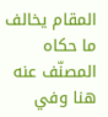المقام يخالف ما حكاه المصنّف عنه هنا وفي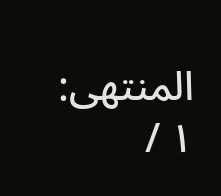المنتهى: ١ /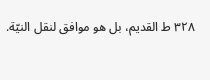٣٢٨ ط القديم، بل هو موافق لنقل النيّة.